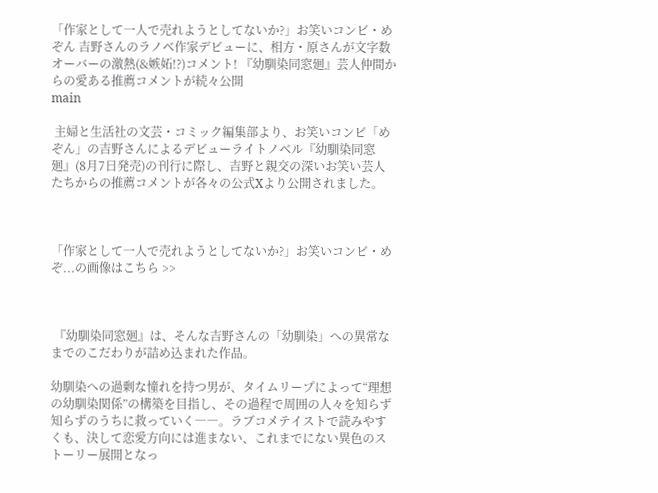「作家として一人で売れようとしてないか?」お笑いコンビ・めぞん 吉野さんのラノベ作家デビューに、相方・原さんが文字数オーバーの激熱(&嫉妬!?)コメント! 『幼馴染同窓廻』芸人仲間からの愛ある推薦コメントが続々公開
main

 主婦と生活社の文芸・コミック編集部より、お笑いコンビ「めぞん」の吉野さんによるデビューライトノベル『幼馴染同窓廻』(8月7日発売)の刊行に際し、吉野と親交の深いお笑い芸人たちからの推薦コメントが各々の公式Xより公開されました。



「作家として一人で売れようとしてないか?」お笑いコンビ・めぞ...の画像はこちら >>



 『幼馴染同窓廻』は、そんな吉野さんの「幼馴染」への異常なまでのこだわりが詰め込まれた作品。

幼馴染への過剰な憧れを持つ男が、タイムリープによって“理想の幼馴染関係”の構築を目指し、その過程で周囲の人々を知らず知らずのうちに救っていく――。ラブコメテイストで読みやすくも、決して恋愛方向には進まない、これまでにない異色のストーリー展開となっ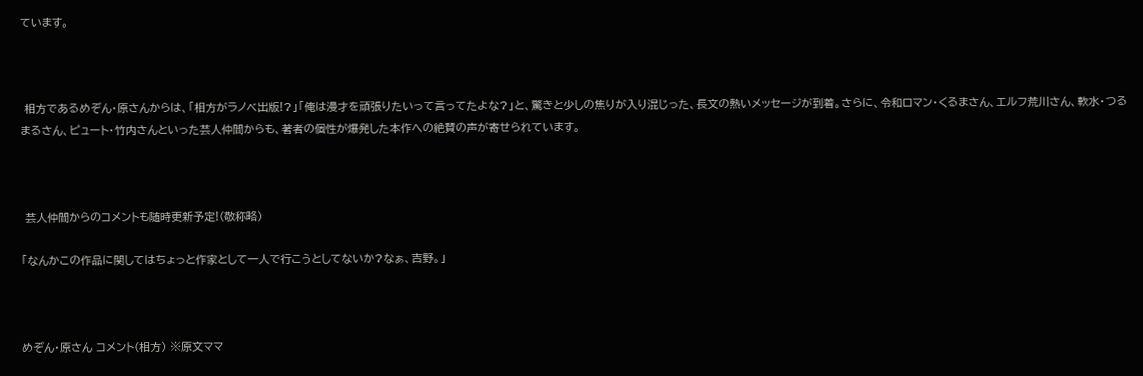ています。



 相方であるめぞん・原さんからは、「相方がラノベ出版!?」「俺は漫才を頑張りたいって言ってたよな?」と、驚きと少しの焦りが入り混じった、長文の熱いメッセージが到着。さらに、令和ロマン・くるまさん、エルフ荒川さん、軟水・つるまるさん、ピュート・竹内さんといった芸人仲間からも、著者の個性が爆発した本作への絶賛の声が寄せられています。



 芸人仲間からのコメントも随時更新予定!(敬称略)

「なんかこの作品に関してはちょっと作家として一人で行こうとしてないか?なぁ、吉野。」



めぞん・原さん コメント(相方) ※原文ママ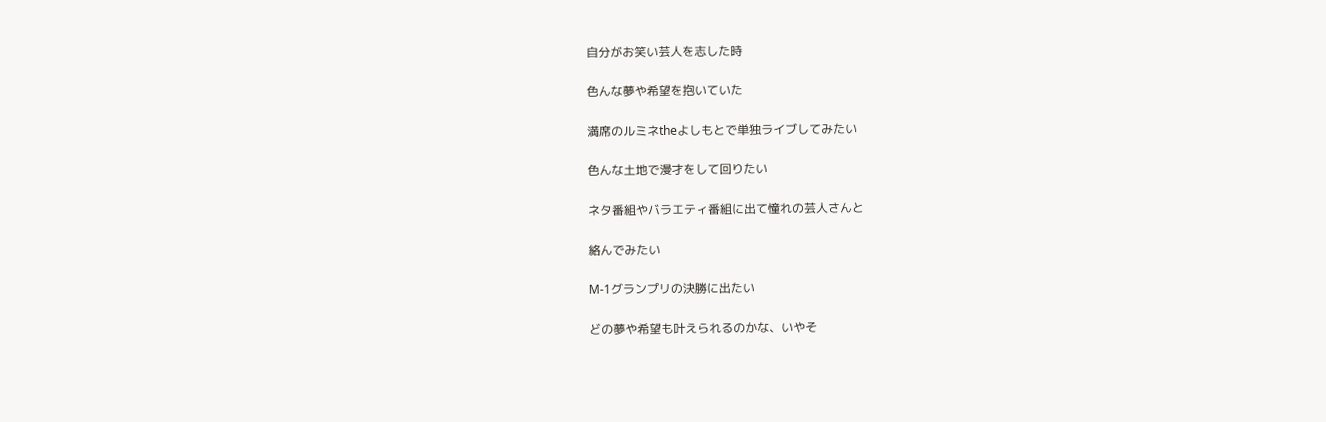自分がお笑い芸人を志した時

色んな夢や希望を抱いていた

満席のルミネtheよしもとで単独ライブしてみたい

色んな土地で漫才をして回りたい

ネタ番組やバラエティ番組に出て憧れの芸人さんと

絡んでみたい

M-1グランプリの決勝に出たい

どの夢や希望も叶えられるのかな、いやそ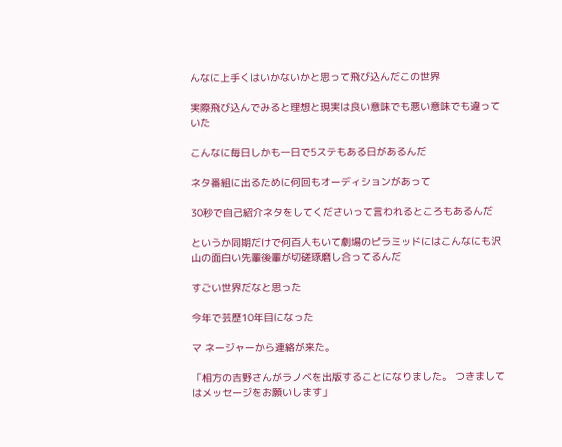んなに上手くはいかないかと思って飛び込んだこの世界

実際飛び込んでみると理想と現実は良い意味でも悪い意味でも違っていた

こんなに毎日しかも一日で5ステもある日があるんだ

ネタ番組に出るために何回もオーディションがあって

30秒で自己紹介ネタをしてくださいって言われるところもあるんだ

というか同期だけで何百人もいて劇場のピラミッドにはこんなにも沢山の面白い先輩後輩が切磋琢磨し合ってるんだ

すごい世界だなと思った

今年で芸歴10年目になった

マ ネージャーから連絡が来た。

「相方の吉野さんがラノベを出版することになりました。 つきましてはメッセージをお願いします」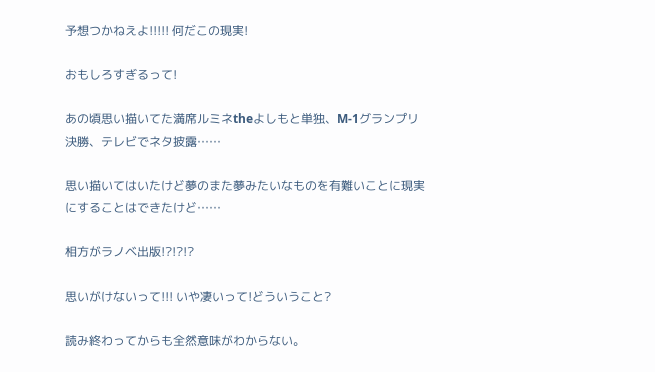予想つかねえよ!!!!! 何だこの現実!

おもしろすぎるって!

あの頃思い描いてた満席ルミネtheよしもと単独、M-1グランプリ決勝、テレビでネタ披露……

思い描いてはいたけど夢のまた夢みたいなものを有難いことに現実にすることはできたけど……

相方がラノベ出版!?!?!?

思いがけないって!!! いや凄いって!どういうこと?

読み終わってからも全然意味がわからない。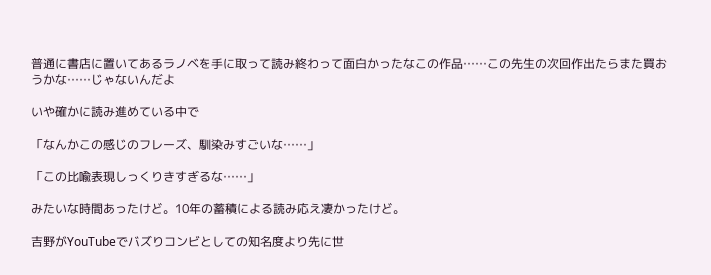普通に書店に置いてあるラノベを手に取って読み終わって面白かったなこの作品……この先生の次回作出たらまた買おうかな……じゃないんだよ

いや確かに読み進めている中で

「なんかこの感じのフレーズ、馴染みすごいな……」

「この比喩表現しっくりきすぎるな……」

みたいな時間あったけど。10年の蓄積による読み応え凄かったけど。

吉野がYouTubeでバズりコンビとしての知名度より先に世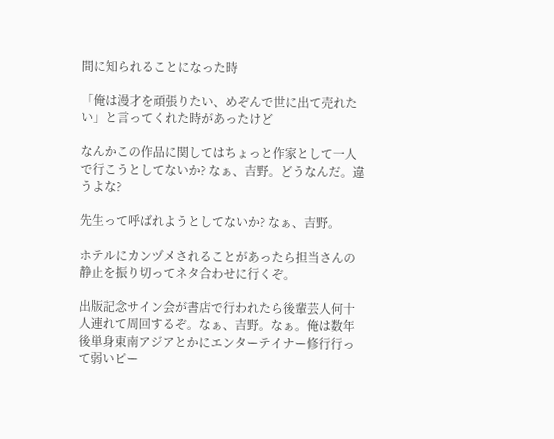間に知られることになった時

「俺は漫才を頑張りたい、めぞんで世に出て売れたい」と言ってくれた時があったけど

なんかこの作品に関してはちょっと作家として一人で行こうとしてないか? なぁ、吉野。どうなんだ。違うよな?

先生って呼ばれようとしてないか? なぁ、吉野。

ホテルにカンヅメされることがあったら担当さんの静止を振り切ってネタ合わせに行くぞ。

出版記念サイン会が書店で行われたら後輩芸人何十人連れて周回するぞ。なぁ、吉野。なぁ。俺は数年後単身東南アジアとかにエンターテイナー修行行って弱いピー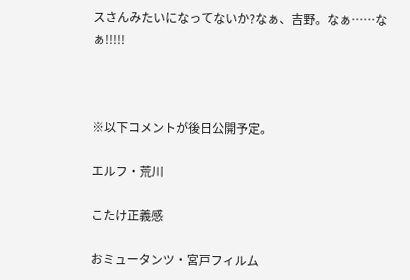スさんみたいになってないか?なぁ、吉野。なぁ……なぁ!!!!!



※以下コメントが後日公開予定。

エルフ・荒川

こたけ正義感

おミュータンツ・宮戸フィルム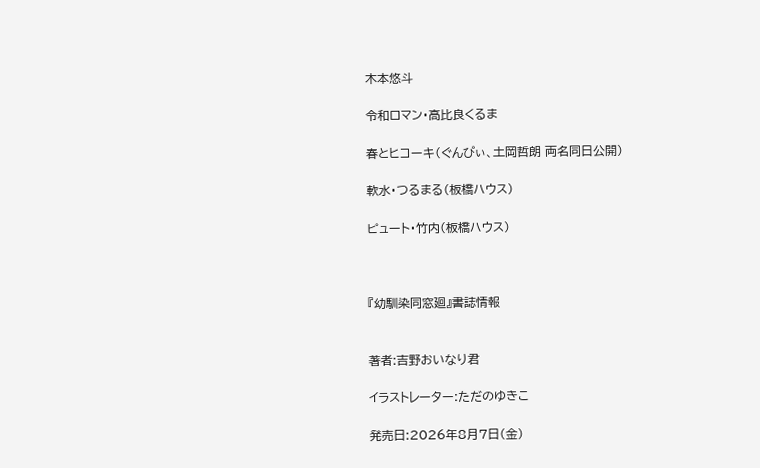木本悠斗

令和ロマン・高比良くるま

春とヒコーキ(ぐんぴぃ、土岡哲朗 両名同日公開)

軟水・つるまる(板橋ハウス)

ピュート・竹内(板橋ハウス)



『幼馴染同窓廻』書誌情報


著者:吉野おいなり君

イラストレーター:ただのゆきこ

発売日:2026年8月7日(金)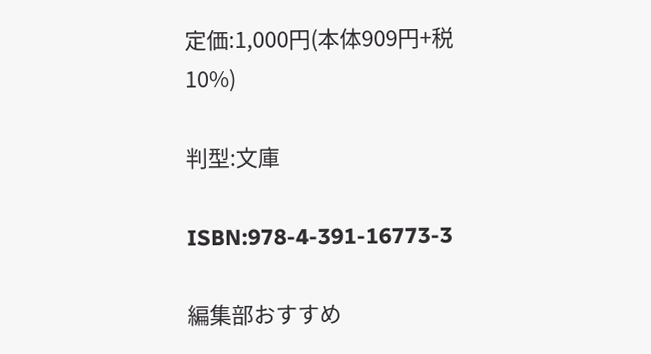定価:1,000円(本体909円+税10%)

判型:文庫

ISBN:978-4-391-16773-3

編集部おすすめ